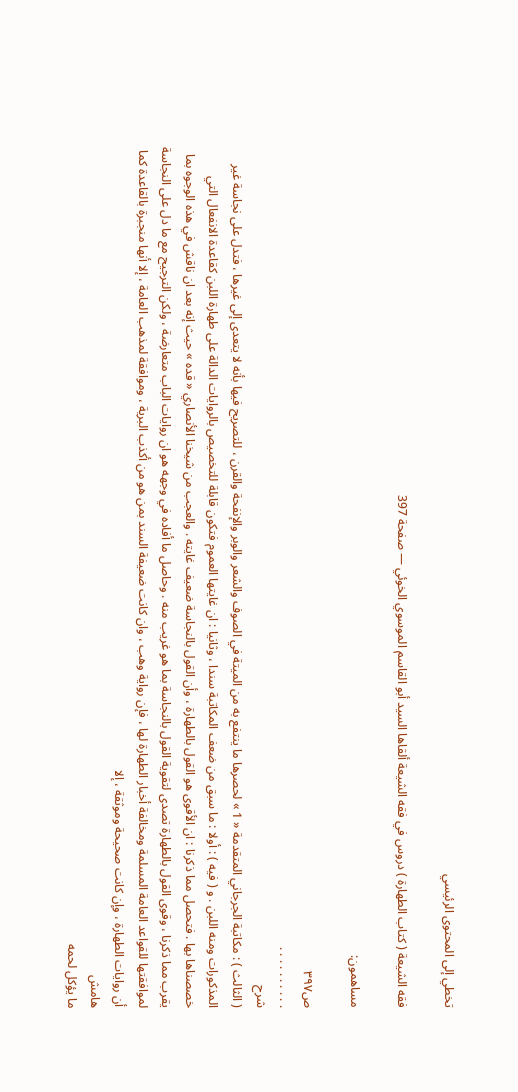تخطي إلى المحتوى الرئيسي

فقه الشيعة ( كتاب الطهارة ) دروس في فقه الشيعة ألقاها السيد أبو القاسم الموسوي الخوئي — صفحة 397

مساهمون:

ص٣٩٧
. . . . . . . . . .
شرح
( الثالث ) : مكاتبة الجرجاني المتقدمة « 1 » لحصرها ما ينتفع به من الميتة في الصوف والشعر والوبر والإنفحة والقرن ، للتصريح فيها بأنه لا يتعدى إلى غيرها ، فتدل على نجاسة غير المذكورات ومنه اللبن . و ( فيه ) : أولا : ما سبق من ضعف المكاتبة سندا ، وثانيا : ان غايتها العموم فتكون قابلة للتخصيص بالروايات الدالة على طهارة اللبن كقاعدة الانفعال التي خصصناها بها . فتحصل مما ذكرنا : ان الأقوى هو القول بالطهارة ، وأن القول بالنجاسة ضعيف غايته . والعجب من شيخنا الأنصاري « قده » حيث إنه بعد ان ناقش في هذه الوجوه بما يقرب مما ذكرنا ، وقوى القول بالطهارة تصدى لتقوية القول بالنجاسة بما هو غريب منه . وحاصل ما أفاده في وجهه هو ان روايات الباب متعارضة ، ولكن الترجيح مع ما دل على النجاسة لموافقتها للقواعد العامة المسلمة ومخالفة أخبار الطهارة لها ، فإن رواية وهب ، وان كانت ضعيفة السند بمن هو من أكذب البرية ، وموافقة لمذهب العامة ، إلا أنها منجبرة بالقاعدة كما أن روايات الطهارة ، وإن كانت صحيحة وموثقة ، إلا
هامش
ما يؤكل لحمه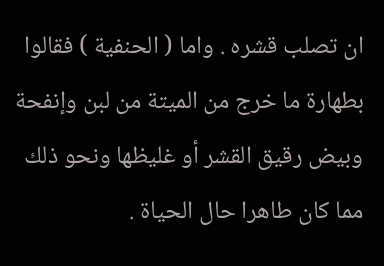ان تصلب قشره . واما ( الحنفية ) فقالوا بطهارة ما خرج من الميتة من لبن وإنفحة وبيض رقيق القشر أو غليظها ونحو ذلك مما كان طاهرا حال الحياة .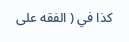كذا في ( الفقه على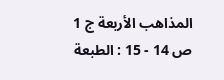المذاهب الأربعة ج 1 ص 14 - 15 : الطبعة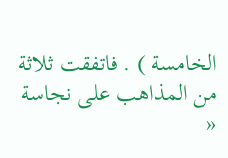الخامسة ) . فاتفقت ثلاثة من المذاهب على نجاسة «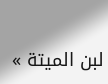لبن الميتة »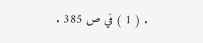. ( 1 ) في ص 385 .